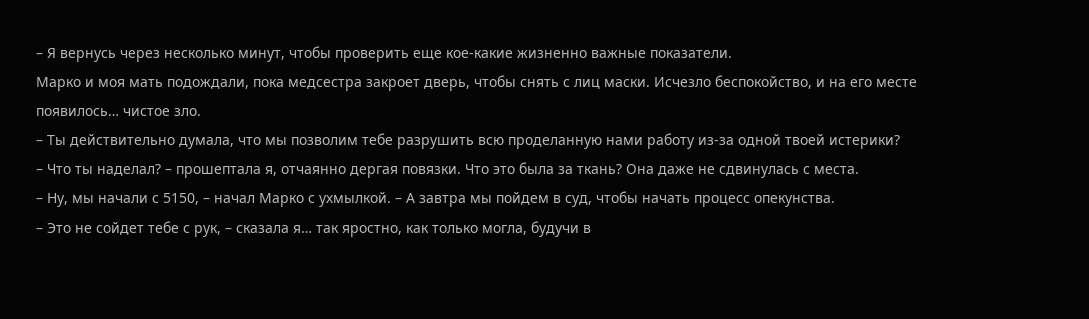– Я вернусь через несколько минут, чтобы проверить еще кое-какие жизненно важные показатели.
Марко и моя мать подождали, пока медсестра закроет дверь, чтобы снять с лиц маски. Исчезло беспокойство, и на его месте появилось… чистое зло.
– Ты действительно думала, что мы позволим тебе разрушить всю проделанную нами работу из-за одной твоей истерики?
– Что ты наделал? – прошептала я, отчаянно дергая повязки. Что это была за ткань? Она даже не сдвинулась с места.
– Ну, мы начали с 5150, – начал Марко с ухмылкой. – А завтра мы пойдем в суд, чтобы начать процесс опекунства.
– Это не сойдет тебе с рук, – сказала я… так яростно, как только могла, будучи в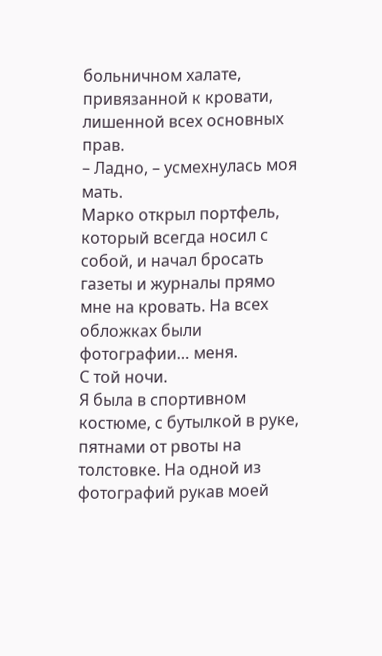больничном халате, привязанной к кровати, лишенной всех основных прав.
– Ладно, – усмехнулась моя мать.
Марко открыл портфель, который всегда носил с собой, и начал бросать газеты и журналы прямо мне на кровать. На всех обложках были фотографии… меня.
С той ночи.
Я была в спортивном костюме, с бутылкой в руке, пятнами от рвоты на толстовке. На одной из фотографий рукав моей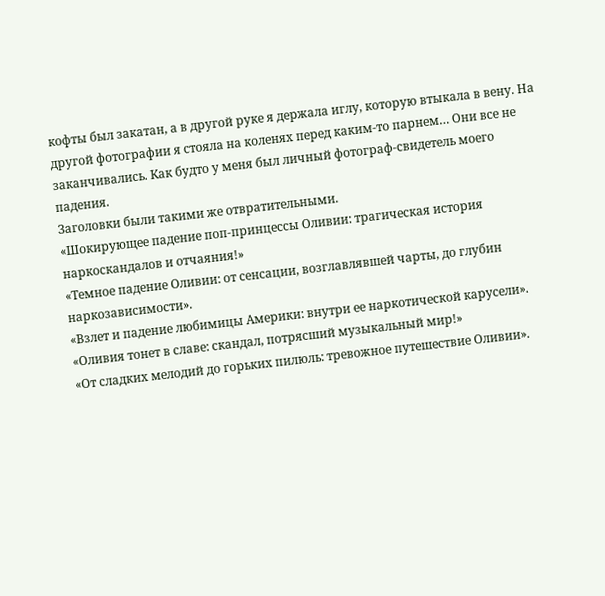кофты был закатан, а в другой руке я держала иглу, которую втыкала в вену. На другой фотографии я стояла на коленях перед каким-то парнем… Они все не заканчивались. Как будто у меня был личный фотограф-свидетель моего падения.
Заголовки были такими же отвратительными.
«Шокирующее падение поп-принцессы Оливии: трагическая история наркоскандалов и отчаяния!»
«Темное падение Оливии: от сенсации, возглавлявшей чарты, до глубин наркозависимости».
«Взлет и падение любимицы Америки: внутри ее наркотической карусели».
«Оливия тонет в славе: скандал, потрясший музыкальный мир!»
«От сладких мелодий до горьких пилюль: тревожное путешествие Оливии».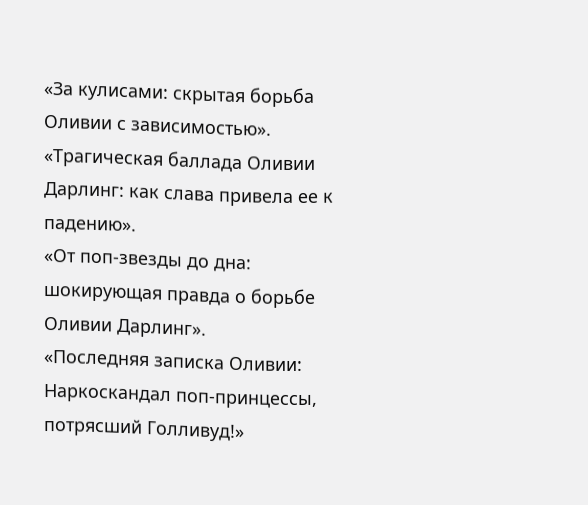«За кулисами: скрытая борьба Оливии с зависимостью».
«Трагическая баллада Оливии Дарлинг: как слава привела ее к падению».
«От поп-звезды до дна: шокирующая правда о борьбе Оливии Дарлинг».
«Последняя записка Оливии: Наркоскандал поп-принцессы, потрясший Голливуд!»